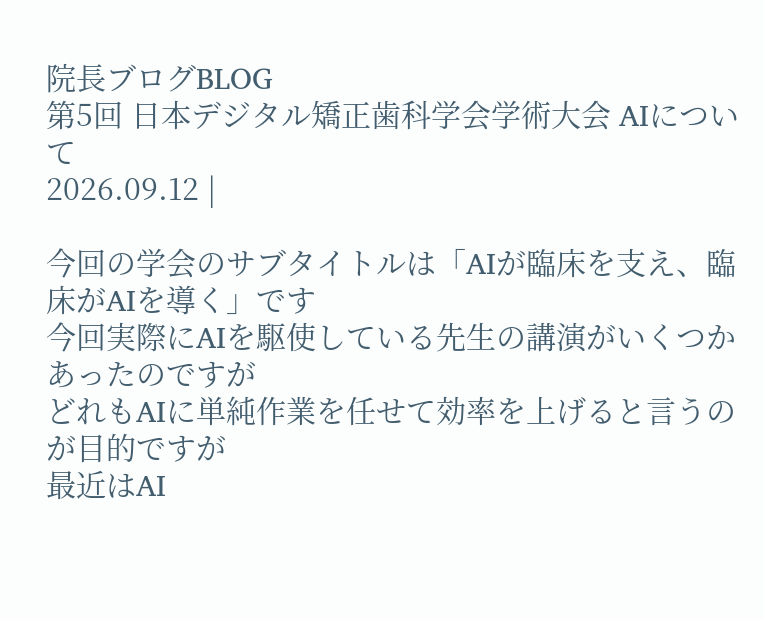院長ブログBLOG
第5回 日本デジタル矯正歯科学会学術大会 AIについて
2026.09.12 |

今回の学会のサブタイトルは「AIが臨床を支え、臨床がAIを導く」です
今回実際にAIを駆使している先生の講演がいくつかあったのですが
どれもAIに単純作業を任せて効率を上げると言うのが目的ですが
最近はAI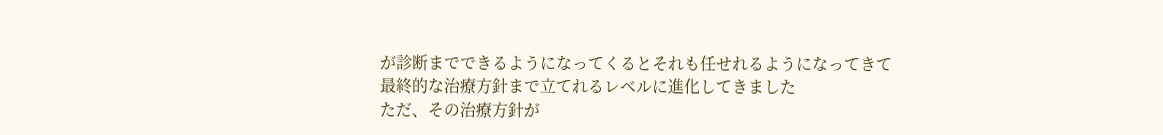が診断までできるようになってくるとそれも任せれるようになってきて
最終的な治療方針まで立てれるレベルに進化してきました
ただ、その治療方針が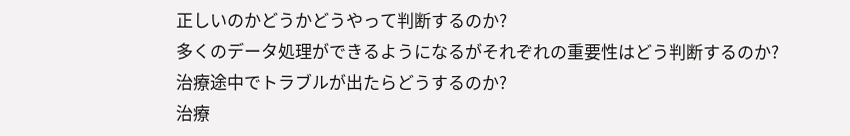正しいのかどうかどうやって判断するのか?
多くのデータ処理ができるようになるがそれぞれの重要性はどう判断するのか?
治療途中でトラブルが出たらどうするのか?
治療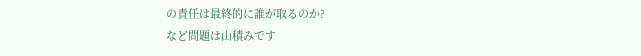の責任は最終的に誰が取るのか?
など問題は山積みです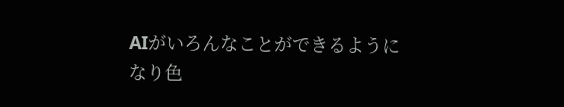AIがいろんなことができるようになり色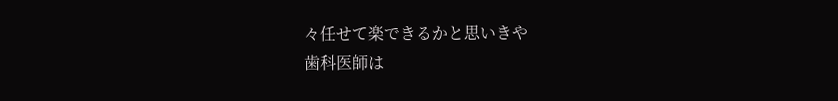々任せて楽できるかと思いきや
歯科医師は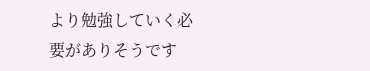より勉強していく必要がありそうです